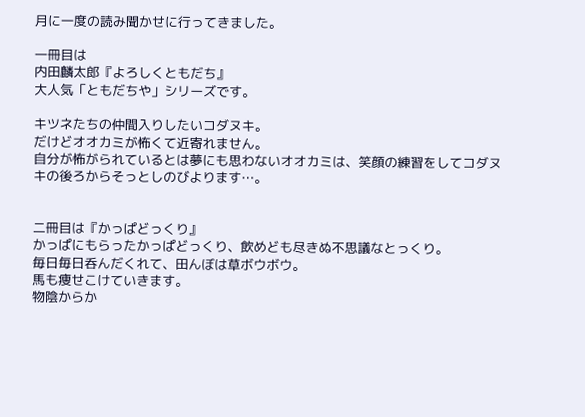月に一度の読み聞かせに行ってきました。

一冊目は
内田麟太郎『よろしくともだち』
大人気「ともだちや」シリーズです。

キツネたちの仲間入りしたいコダヌキ。
だけどオオカミが怖くて近寄れません。
自分が怖がられているとは夢にも思わないオオカミは、笑顔の練習をしてコダヌキの後ろからそっとしのびよります…。


二冊目は『かっぱどっくり』
かっぱにもらったかっぱどっくり、飲めども尽きぬ不思議なとっくり。
毎日毎日呑んだくれて、田んぼは草ボウボウ。
馬も痩せこけていきます。
物陰からか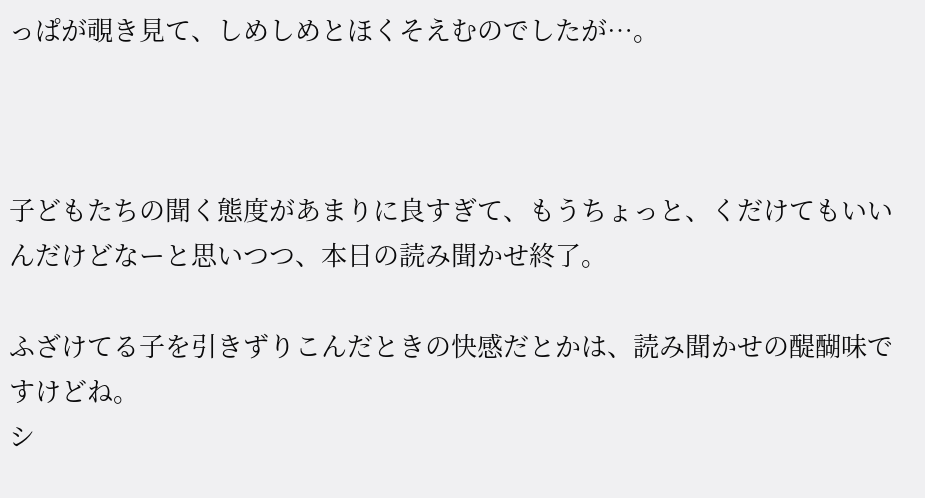っぱが覗き見て、しめしめとほくそえむのでしたが…。



子どもたちの聞く態度があまりに良すぎて、もうちょっと、くだけてもいいんだけどなーと思いつつ、本日の読み聞かせ終了。

ふざけてる子を引きずりこんだときの快感だとかは、読み聞かせの醍醐味ですけどね。
シ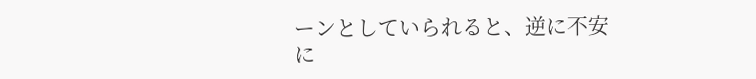ーンとしていられると、逆に不安に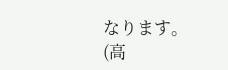なります。
(高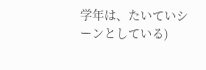学年は、たいていシーンとしている)